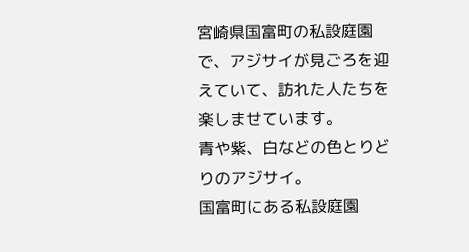宮崎県国富町の私設庭園で、アジサイが見ごろを迎えていて、訪れた人たちを楽しませています。
青や紫、白などの色とりどりのアジサイ。
国富町にある私設庭園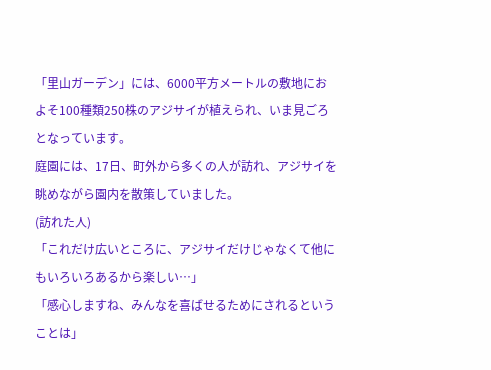「里山ガーデン」には、6000平方メートルの敷地におよそ100種類250株のアジサイが植えられ、いま見ごろとなっています。
庭園には、17日、町外から多くの人が訪れ、アジサイを眺めながら園内を散策していました。
(訪れた人)
「これだけ広いところに、アジサイだけじゃなくて他にもいろいろあるから楽しい…」
「感心しますね、みんなを喜ばせるためにされるということは」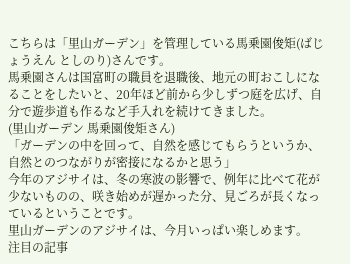こちらは「里山ガーデン」を管理している馬乗園俊矩(ばじょうえん としのり)さんです。
馬乗園さんは国富町の職員を退職後、地元の町おこしになることをしたいと、20年ほど前から少しずつ庭を広げ、自分で遊歩道も作るなど手入れを続けてきました。
(里山ガーデン 馬乗園俊矩さん)
「ガーデンの中を回って、自然を感じてもらうというか、自然とのつながりが密接になるかと思う」
今年のアジサイは、冬の寒波の影響で、例年に比べて花が少ないものの、咲き始めが遅かった分、見ごろが長くなっているということです。
里山ガーデンのアジサイは、今月いっぱい楽しめます。
注目の記事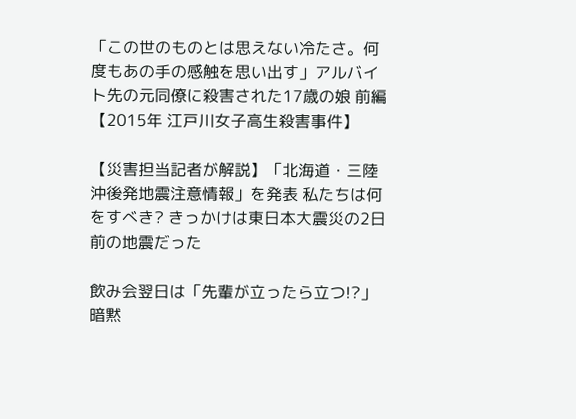「この世のものとは思えない冷たさ。何度もあの手の感触を思い出す」アルバイト先の元同僚に殺害された17歳の娘 前編【2015年 江戸川女子高生殺害事件】

【災害担当記者が解説】「北海道・三陸沖後発地震注意情報」を発表 私たちは何をすべき? きっかけは東日本大震災の2日前の地震だった

飲み会翌日は「先輩が立ったら立つ!?」暗黙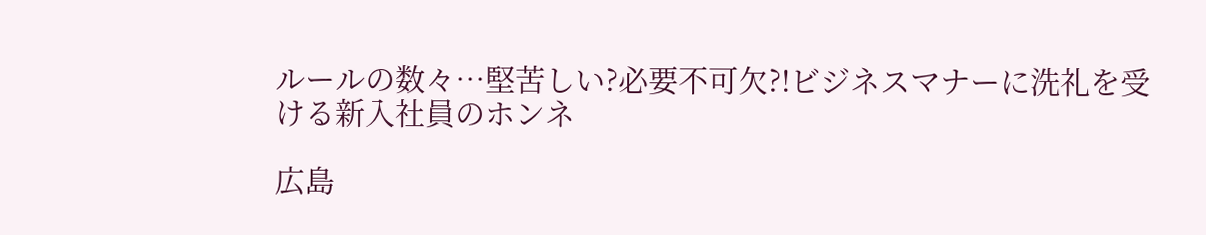ルールの数々…堅苦しい?必要不可欠?!ビジネスマナーに洗礼を受ける新入社員のホンネ

広島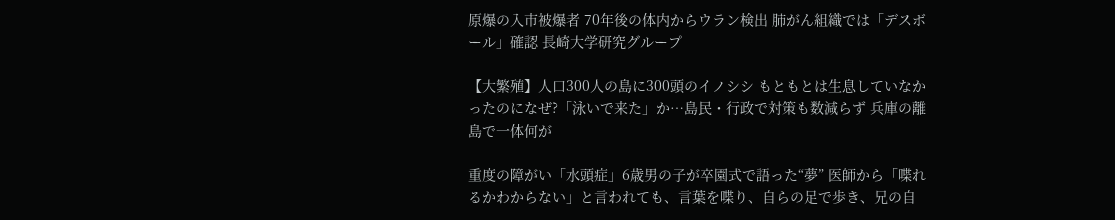原爆の入市被爆者 70年後の体内からウラン検出 肺がん組織では「デスボール」確認 長崎大学研究グループ

【大繁殖】人口300人の島に300頭のイノシシ もともとは生息していなかったのになぜ?「泳いで来た」か…島民・行政で対策も数減らず 兵庫の離島で一体何が

重度の障がい「水頭症」6歳男の子が卒園式で語った“夢” 医師から「喋れるかわからない」と言われても、言葉を喋り、自らの足で歩き、兄の自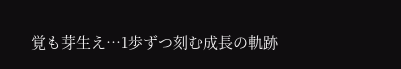覚も芽生え…1歩ずつ刻む成長の軌跡